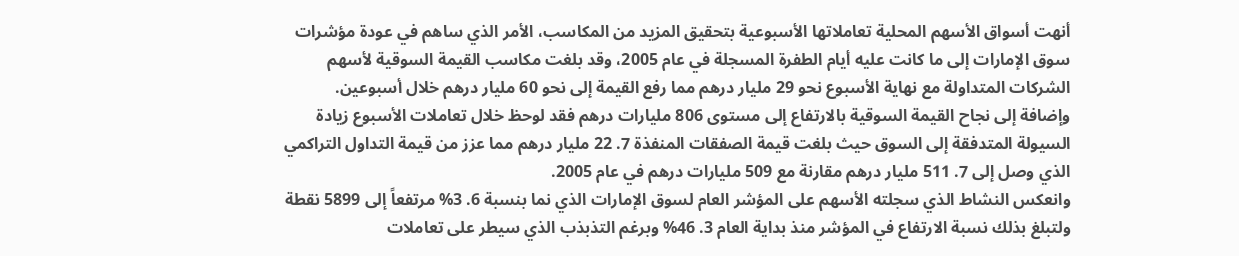أنهت أسواق الأسهم المحلية تعاملاتها الأسبوعية بتحقيق المزيد من المكاسب، الأمر الذي ساهم في عودة مؤشرات سوق الإمارات إلى ما كانت عليه أيام الطفرة المسجلة في عام 2005، وقد بلغت مكاسب القيمة السوقية لأسهم الشركات المتداولة مع نهاية الأسبوع نحو 29 مليار درهم مما رفع القيمة إلى نحو 60 مليار درهم خلال أسبوعين.
وإضافة إلى نجاح القيمة السوقية بالارتفاع إلى مستوى 806 مليارات درهم فقد لوحظ خلال تعاملات الأسبوع زيادة السيولة المتدفقة إلى السوق حيث بلغت قيمة الصفقات المنفذة 7. 22 مليار درهم مما عزز من قيمة التداول التراكمي الذي وصل إلى 7. 511 مليار درهم مقارنة مع 509 مليارات درهم في عام 2005.
وانعكس النشاط الذي سجلته الأسهم على المؤشر العام لسوق الإمارات الذي نما بنسبة 6. 3% مرتفعاً إلى 5899 نقطة ولتبلغ بذلك نسبة الارتفاع في المؤشر منذ بداية العام 3. 46% وبرغم التذبذب الذي سيطر على تعاملات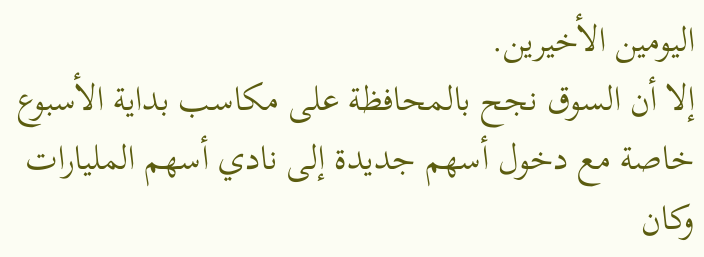اليومين الأخيرين.
إلا أن السوق نجح بالمحافظة على مكاسب بداية الأسبوع خاصة مع دخول أسهم جديدة إلى نادي أسهم المليارات وكان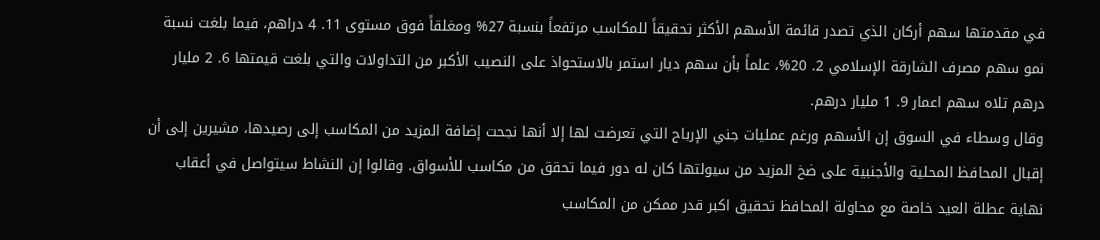في مقدمتها سهم أركان الذي تصدر قائمة الأسهم الأكثر تحقيقاً للمكاسب مرتفعاً بنسبة 27% ومغلقاً فوق مستوى 11. 4 دراهم، فيما بلغت نسبة نمو سهم مصرف الشارقة الإسلامي 2. 20%، علماً بأن سهم ديار استمر بالاستحواذ على النصيب الأكبر من التداولات والتي بلغت قيمتها 6. 2 مليار درهم تلاه سهم اعمار 9. 1 مليار درهم.
وقال وسطاء في السوق إن الأسهم ورغم عمليات جني الإرباح التي تعرضت لها إلا أنها نجحت إضافة المزيد من المكاسب إلى رصيدها، مشيرين إلى أن إقبال المحافظ المحلية والأجنبية على ضخ المزيد من سيولتها كان له دور فيما تحقق من مكاسب للأسواق. وقالوا إن النشاط سيتواصل في أعقاب نهاية عطلة العيد خاصة مع محاولة المحافظ تحقيق اكبر قدر ممكن من المكاسب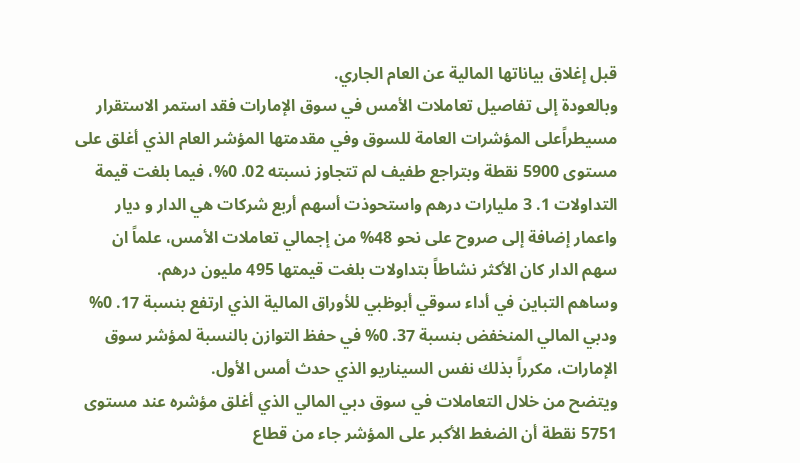قبل إغلاق بياناتها المالية عن العام الجاري.
وبالعودة إلى تفاصيل تعاملات الأمس في سوق الإمارات فقد استمر الاستقرار مسيطراًعلى المؤشرات العامة للسوق وفي مقدمتها المؤشر العام الذي أغلق على مستوى 5900 نقطة وبتراجع طفيف لم تتجاوز نسبته 02. 0%، فيما بلغت قيمة التداولات 1. 3 مليارات درهم واستحوذت أسهم أربع شركات هي الدار و ديار واعمار إضافة إلى صروح على نحو 48% من إجمالي تعاملات الأمس، علماً ان سهم الدار كان الأكثر نشاطاً بتداولات بلغت قيمتها 495 مليون درهم.
وساهم التباين في أداء سوقي أبوظبي للأوراق المالية الذي ارتفع بنسبة 17. 0% ودبي المالي المنخفض بنسبة 37. 0% في حفظ التوازن بالنسبة لمؤشر سوق الإمارات، مكرراً بذلك نفس السيناريو الذي حدث أمس الأول.
ويتضح من خلال التعاملات في سوق دبي المالي الذي أغلق مؤشره عند مستوى 5751 نقطة أن الضغط الأكبر على المؤشر جاء من قطاع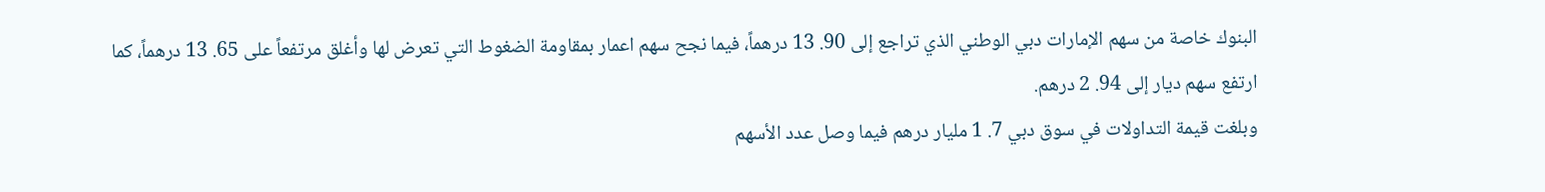البنوك خاصة من سهم الإمارات دبي الوطني الذي تراجع إلى 90. 13 درهماً، فيما نجح سهم اعمار بمقاومة الضغوط التي تعرض لها وأغلق مرتفعاً على 65. 13 درهماً، كما ارتفع سهم ديار إلى 94. 2 درهم.
وبلغت قيمة التداولات في سوق دبي 7. 1 مليار درهم فيما وصل عدد الأسهم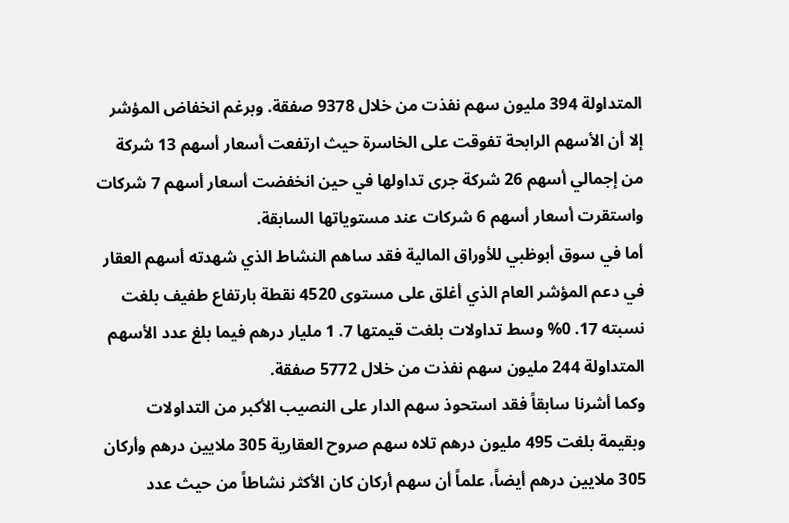المتداولة 394 مليون سهم نفذت من خلال 9378 صفقة. وبرغم انخفاض المؤشر إلا أن الأسهم الرابحة تفوقت على الخاسرة حيث ارتفعت أسعار أسهم 13 شركة من إجمالي أسهم 26 شركة جرى تداولها في حين انخفضت أسعار أسهم 7 شركات واستقرت أسعار أسهم 6 شركات عند مستوياتها السابقة.
أما في سوق أبوظبي للأوراق المالية فقد ساهم النشاط الذي شهدته أسهم العقار في دعم المؤشر العام الذي أغلق على مستوى 4520 نقطة بارتفاع طفيف بلغت نسبته 17. 0% وسط تداولات بلغت قيمتها 7. 1 مليار درهم فيما بلغ عدد الأسهم المتداولة 244 مليون سهم نفذت من خلال 5772 صفقة.
وكما أشرنا سابقاً فقد استحوذ سهم الدار على النصيب الأكبر من التداولات وبقيمة بلغت 495 مليون درهم تلاه سهم صروح العقارية 305 ملايين درهم وأركان 305 ملايين درهم أيضاً، علماً أن سهم أركان كان الأكثر نشاطاً من حيث عدد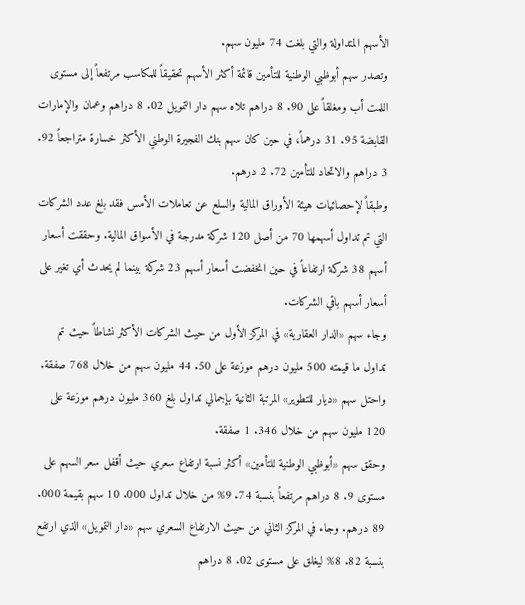الأسهم المتداولة والتي بلغت 74 مليون سهم.
وتصدر سهم أبوظبي الوطنية للتأمين قائمة أكثر الأسهم تحقيقاً للمكاسب مرتفعاً إلى مستوى اللمت أب ومغلقاً على 90. 8 دراهم تلاه سهم دار التمويل 02. 8 دراهم وعمان والإمارات القابضة 95. 31 درهماً، في حين كان سهم بنك الفجيرة الوطني الأكثر خسارة متراجعاً 92. 3 دراهم والاتحاد للتأمين 72. 2 درهم.
وطبقاً لإحصائيات هيئة الأوراق المالية والسلع عن تعاملات الأمس فقد بلغ عدد الشركات التي تم تداول أسهمها 70 من أصل 120 شركة مدرجة في الأسواق المالية. وحققت أسعار أسهم 38 شركة ارتفاعاً في حين انخفضت أسعار أسهم 23 شركة بينما لم يحدث أي تغير على أسعار أسهم باقي الشركات.
وجاء سهم «الدار العقارية» في المركز الأول من حيث الشركات الأكثر نشاطاً حيث تم تداول ما قيمته 500 مليون درهم موزعة على 50. 44 مليون سهم من خلال 768 صفقة. واحتل سهم «ديار للتطوير» المرتبة الثانية بإجمالي تداول بلغ 360 مليون درهم موزعة على 120 مليون سهم من خلال 346. 1 صفقة.
وحقق سهم «أبوظبي الوطنية للتأمين» أكثر نسبة ارتفاع سعري حيث أقفل سعر السهم على مستوى 9. 8 دراهم مرتفعاً بنسبة 74. 9% من خلال تداول 000. 10 سهم بقيمة 000. 89 درهم. وجاء في المركز الثاني من حيث الارتفاع السعري سهم «دار التمويل» الذي ارتفع بنسبة 82. 8% ليغلق على مستوى 02. 8 دراهم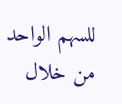للسهم الواحد من خلال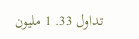تداول 33. 1 مليون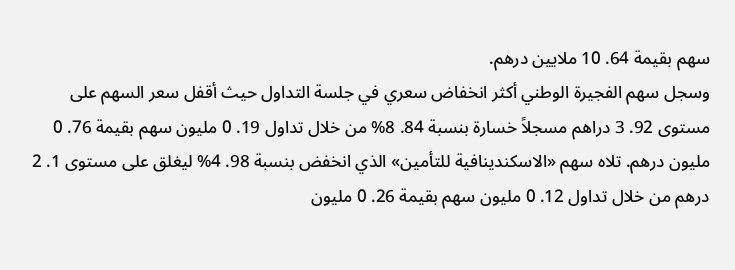سهم بقيمة 64. 10 ملايين درهم.
وسجل سهم الفجيرة الوطني أكثر انخفاض سعري في جلسة التداول حيث أقفل سعر السهم على مستوى 92. 3 دراهم مسجلاً خسارة بنسبة 84. 8% من خلال تداول 19. 0 مليون سهم بقيمة 76. 0 مليون درهم. تلاه سهم «الاسكندينافية للتأمين» الذي انخفض بنسبة 98. 4% ليغلق على مستوى 1. 2 درهم من خلال تداول 12. 0 مليون سهم بقيمة 26. 0 مليون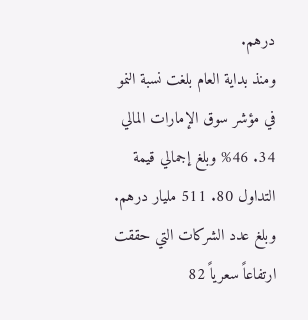درهم.
ومنذ بداية العام بلغت نسبة النمو في مؤشر سوق الإمارات المالي 34. 46% وبلغ إجمالي قيمة التداول 80. 511 مليار درهم. وبلغ عدد الشركات التي حققت ارتفاعاً سعرياً 82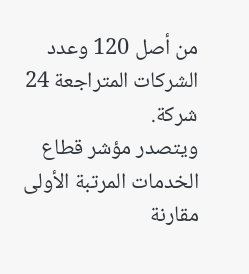من أصل 120 وعدد الشركات المتراجعة 24 شركة.
ويتصدر مؤشر قطاع الخدمات المرتبة الأولى مقارنة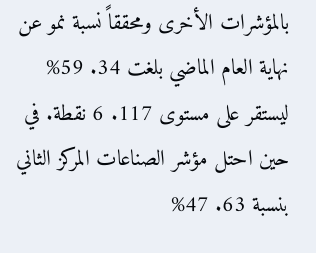بالمؤشرات الأخرى ومحققاً نسبة نمو عن نهاية العام الماضي بلغت 34. 59% ليستقر على مستوى 117. 6 نقطة. في حين احتل مؤشر الصناعات المركز الثاني بنسبة 63. 47%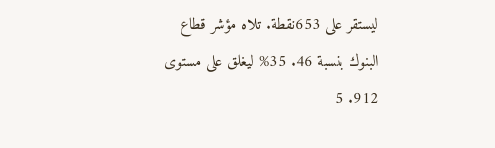ليستقر على 653نقطة. تلاه مؤشر قطاع البنوك بنسبة 46. 35% ليغلق على مستوى 912. 5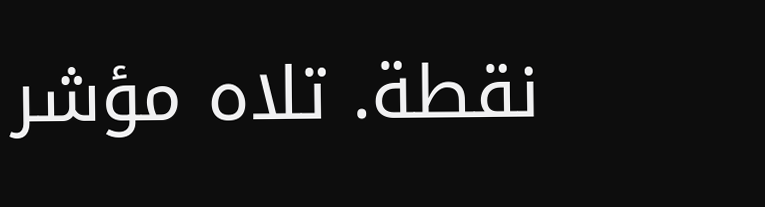نقطة. تلاه مؤشر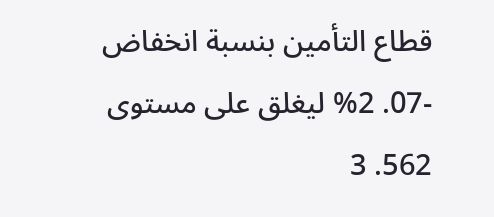قطاع التأمين بنسبة انخفاض -07. 2% ليغلق على مستوى 562. 3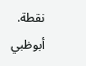نقطة.
أبوظبي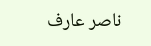ناصر عارف